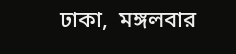ঢাকা,  মঙ্গলবার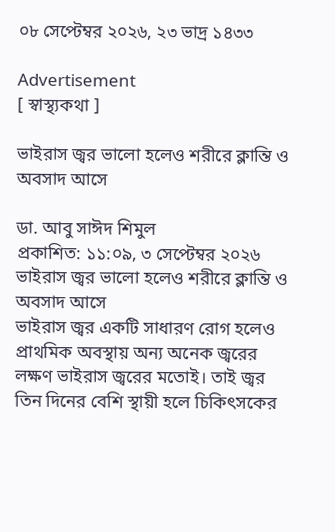০৮ সেপ্টেম্বর ২০২৬, ২৩ ভাদ্র ১৪৩৩

Advertisement
[ স্বাস্থ্যকথা ]

ভাইরাস জ্বর ভালো হলেও শরীরে ক্লান্তি ও অবসাদ আসে

ডা. আবু সাঈদ শিমুল
প্রকাশিত: ১১:০৯, ৩ সেপ্টেম্বর ২০২৬
ভাইরাস জ্বর ভালো হলেও শরীরে ক্লান্তি ও অবসাদ আসে
ভাইরাস জ্বর একটি সাধারণ রোগ হলেও প্রাথমিক অবস্থায় অন্য অনেক জ্বরের লক্ষণ ভাইরাস জ্বরের মতোই। তাই জ্বর তিন দিনের বেশি স্থায়ী হলে চিকিৎসকের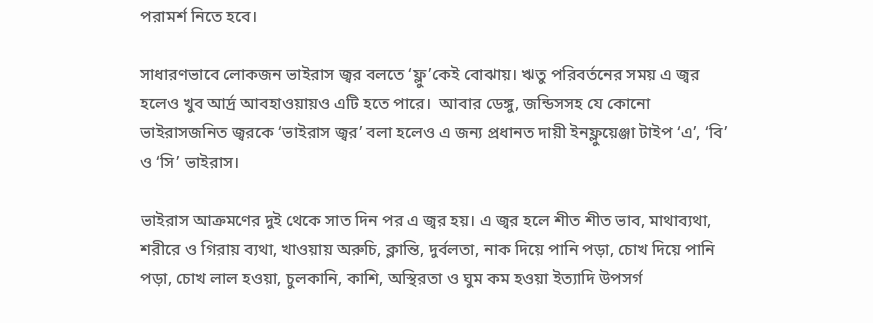পরামর্শ নিতে হবে।

সাধারণভাবে লোকজন ভাইরাস জ্বর বলতে ‘ফ্লু’কেই বোঝায়। ঋতু পরিবর্তনের সময় এ জ্বর হলেও খুব আর্দ্র আবহাওয়ায়ও এটি হতে পারে।  আবার ডেঙ্গু, জন্ডিসসহ যে কোনো ভাইরাসজনিত জ্বরকে ‘ভাইরাস জ্বর’ বলা হলেও এ জন্য প্রধানত দায়ী ইনফ্লুয়েঞ্জা টাইপ ‘এ’, ‘বি’ ও ‘সি’ ভাইরাস।

ভাইরাস আক্রমণের দুই থেকে সাত দিন পর এ জ্বর হয়। এ জ্বর হলে শীত শীত ভাব, মাথাব্যথা, শরীরে ও গিরায় ব্যথা, খাওয়ায় অরুচি, ক্লান্তি, দুর্বলতা, নাক দিয়ে পানি পড়া, চোখ দিয়ে পানি পড়া, চোখ লাল হওয়া, চুলকানি, কাশি, অস্থিরতা ও ঘুম কম হওয়া ইত্যাদি উপসর্গ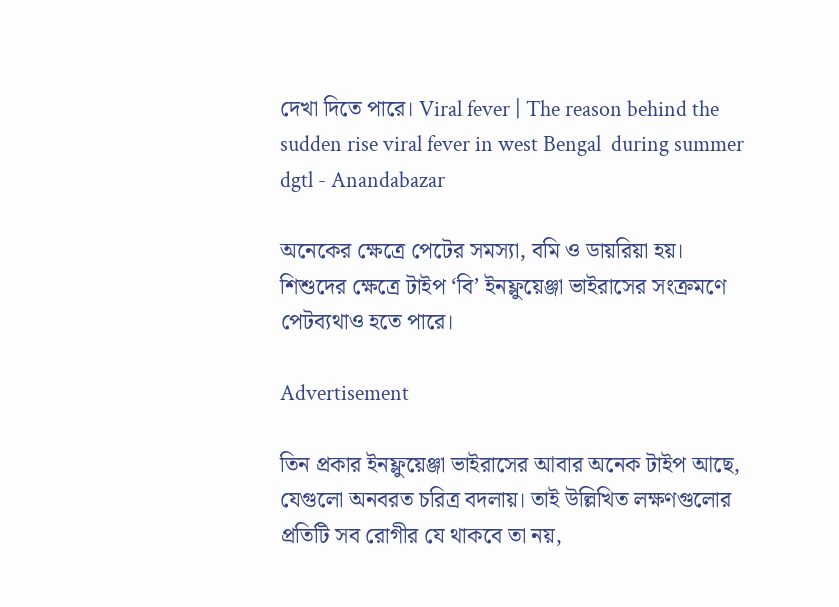দেখা দিতে পারে। Viral fever | The reason behind the sudden rise viral fever in west Bengal  during summer dgtl - Anandabazar

অনেকের ক্ষেত্রে পেটের সমস্যা, বমি ও ডায়রিয়া হয়। শিশুদের ক্ষেত্রে টাইপ ‘বি’ ইনফ্লুয়েঞ্জা ভাইরাসের সংক্রমণে পেটব্যথাও হতে পারে।

Advertisement

তিন প্রকার ইনফ্লুয়েঞ্জা ভাইরাসের আবার অনেক টাইপ আছে, যেগুলো অনবরত চরিত্র বদলায়। তাই উল্লিখিত লক্ষণগুলোর প্রতিটি সব রোগীর যে থাকবে তা নয়,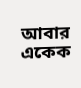আবার একেক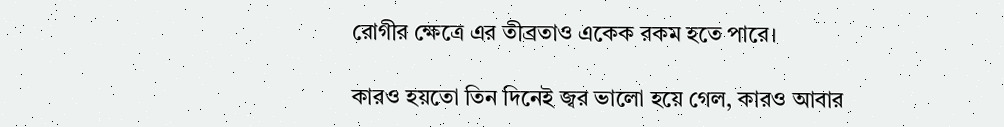রোগীর ক্ষেত্রে এর তীব্রতাও একেক রকম হতে পারে।

কারও হয়তো তিন দিনেই জ্বর ভালো হয়ে গেল, কারও আবার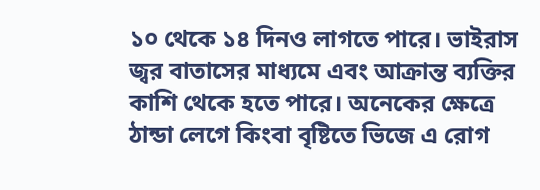১০ থেকে ১৪ দিনও লাগতে পারে। ভাইরাস জ্বর বাতাসের মাধ্যমে এবং আক্রান্ত ব্যক্তির কাশি থেকে হতে পারে। অনেকের ক্ষেত্রে ঠান্ডা লেগে কিংবা বৃষ্টিতে ভিজে এ রোগ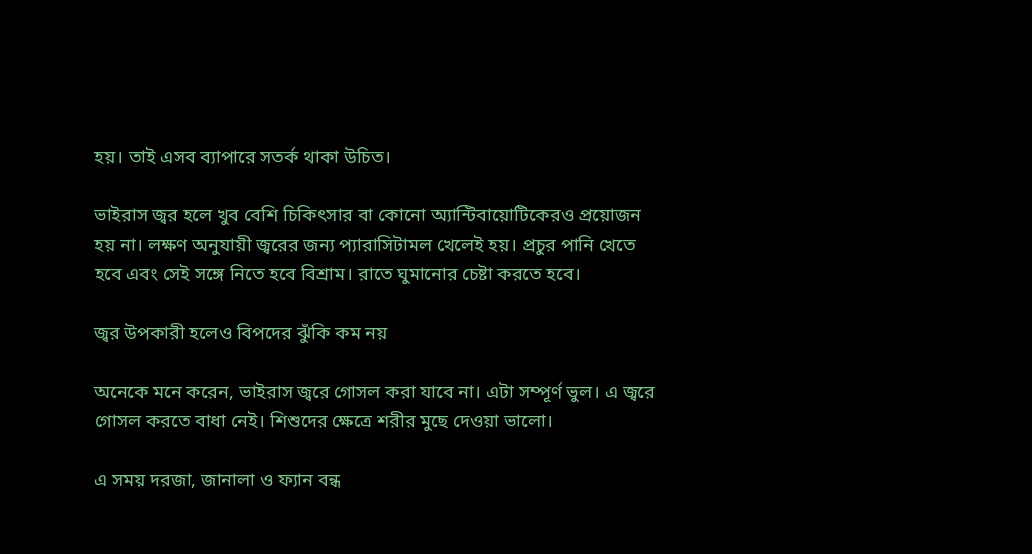হয়। তাই এসব ব্যাপারে সতর্ক থাকা উচিত।

ভাইরাস জ্বর হলে খুব বেশি চিকিৎসার বা কোনো অ্যান্টিবায়োটিকেরও প্রয়োজন হয় না। লক্ষণ অনুযায়ী জ্বরের জন্য প্যারাসিটামল খেলেই হয়। প্রচুর পানি খেতে হবে এবং সেই সঙ্গে নিতে হবে বিশ্রাম। রাতে ঘুমানোর চেষ্টা করতে হবে।

জ্বর উপকারী হলেও বিপদের ঝুঁকি কম নয়

অনেকে মনে করেন, ভাইরাস জ্বরে গোসল করা যাবে না। এটা সম্পূর্ণ ভুল। এ জ্বরে গোসল করতে বাধা নেই। শিশুদের ক্ষেত্রে শরীর মুছে দেওয়া ভালো।

এ সময় দরজা, জানালা ও ফ্যান বন্ধ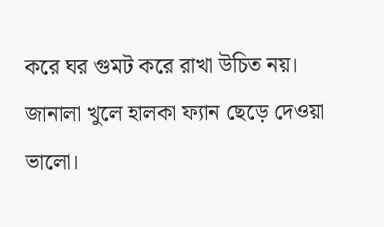করে ঘর গুমট করে রাখা উচিত নয়। জানালা খুলে হালকা ফ্যান ছেড়ে দেওয়া ভালো।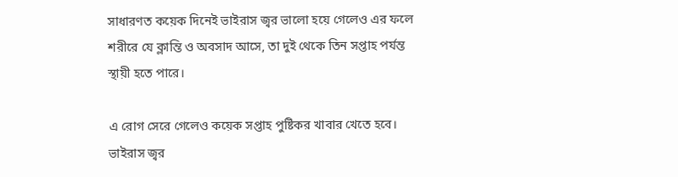সাধারণত কয়েক দিনেই ভাইরাস জ্বর ভালো হয়ে গেলেও এর ফলে শরীরে যে ক্লান্তি ও অবসাদ আসে, তা দুই থেকে তিন সপ্তাহ পর্যন্ত স্থায়ী হতে পারে।

এ রোগ সেরে গেলেও কয়েক সপ্তাহ পুষ্টিকর খাবার খেতে হবে। ভাইরাস জ্বর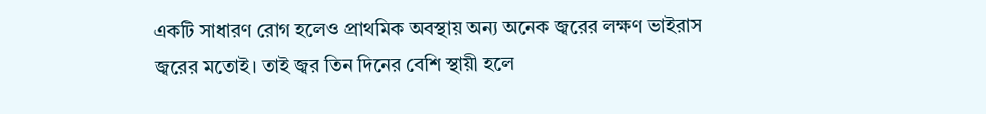একটি সাধারণ রোগ হলেও প্রাথমিক অবস্থায় অন্য অনেক জ্বরের লক্ষণ ভাইরাস জ্বরের মতোই। তাই জ্বর তিন দিনের বেশি স্থায়ী হলে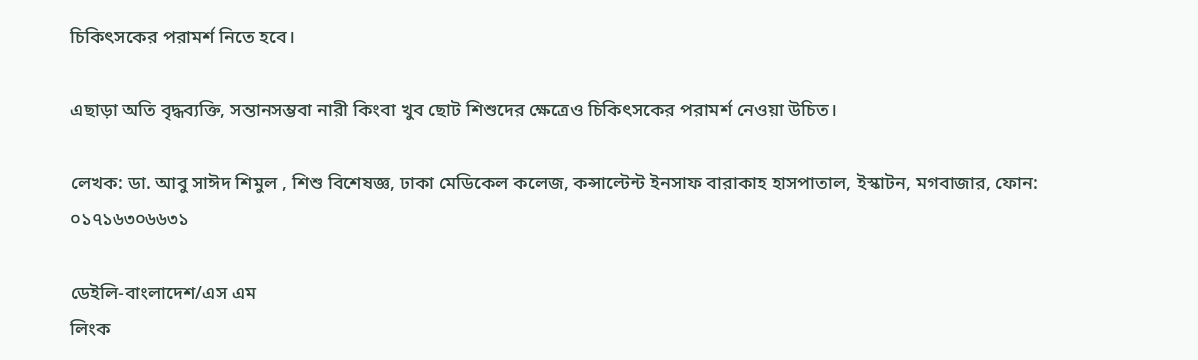চিকিৎসকের পরামর্শ নিতে হবে।

এছাড়া অতি বৃদ্ধব্যক্তি, সন্তানসম্ভবা নারী কিংবা খুব ছোট শিশুদের ক্ষেত্রেও চিকিৎসকের পরামর্শ নেওয়া উচিত।

লেখক: ডা. আবু সাঈদ শিমুল , শিশু বিশেষজ্ঞ, ঢাকা মেডিকেল কলেজ, কন্সাল্টেন্ট ইনসাফ বারাকাহ হাসপাতাল, ইস্কাটন, মগবাজার, ফোন: ০১৭১৬৩০৬৬৩১

ডেইলি-বাংলাদেশ/এস এম
লিংক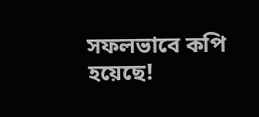সফলভাবে কপি হয়েছে!